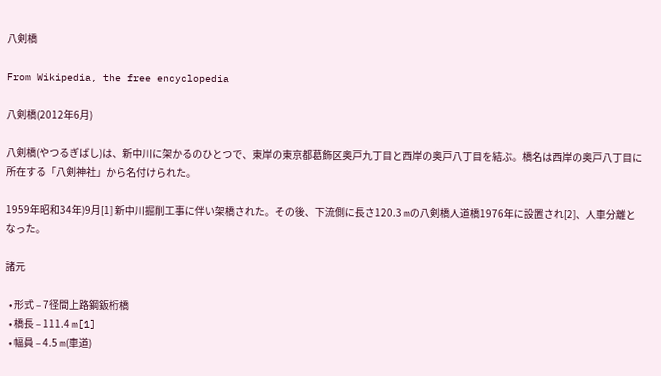八剣橋

From Wikipedia, the free encyclopedia

八剣橋(2012年6月)

八剣橋(やつるぎばし)は、新中川に架かるのひとつで、東岸の東京都葛飾区奥戸九丁目と西岸の奥戸八丁目を結ぶ。橋名は西岸の奥戸八丁目に所在する「八剣神社」から名付けられた。

1959年昭和34年)9月[1] 新中川掘削工事に伴い架橋された。その後、下流側に長さ120.3 mの八剣橋人道橋1976年に設置され[2]、人車分離となった。

諸元

  • 形式 – 7径間上路鋼鈑桁橋
  • 橋長 – 111.4 m[1]
  • 幅員 – 4.5 m(車道)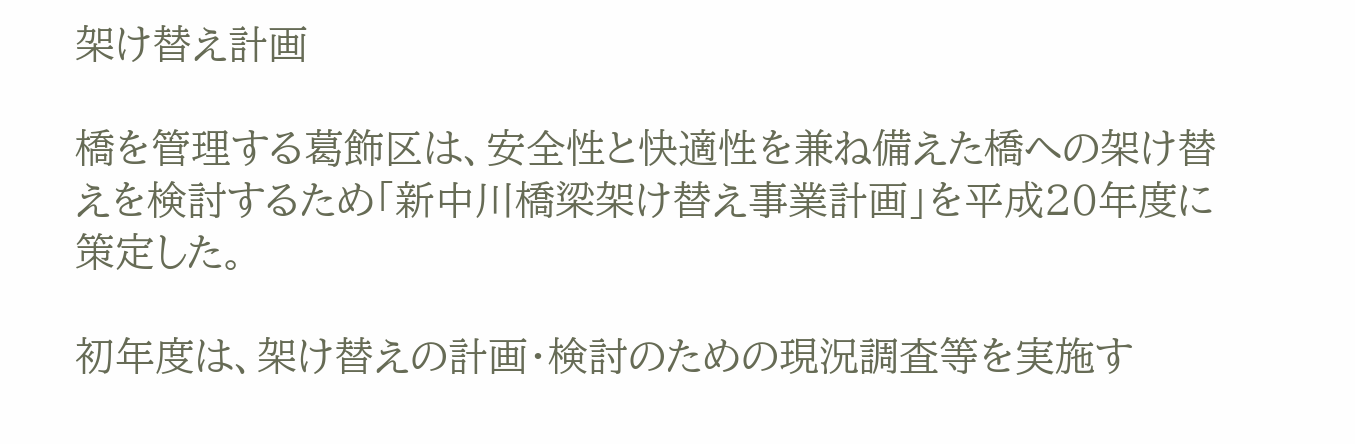架け替え計画

橋を管理する葛飾区は、安全性と快適性を兼ね備えた橋への架け替えを検討するため「新中川橋梁架け替え事業計画」を平成20年度に策定した。

初年度は、架け替えの計画・検討のための現況調査等を実施す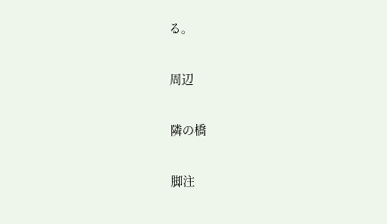る。

周辺

隣の橋

脚注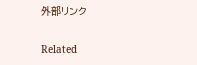外部リンク

Related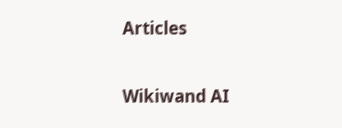Articles

Wikiwand AI